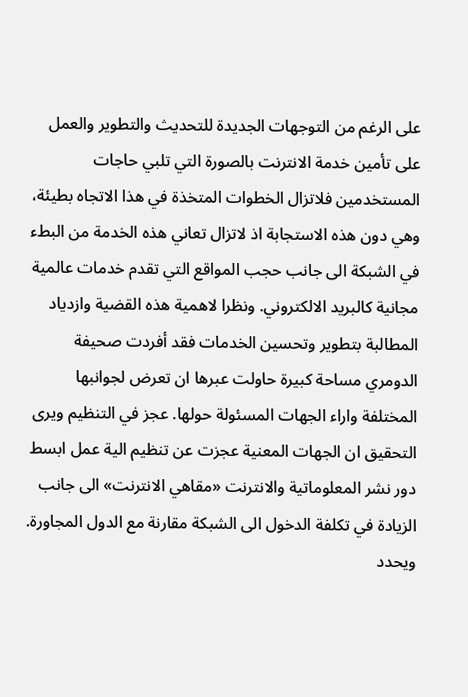على الرغم من التوجهات الجديدة للتحديث والتطوير والعمل على تأمين خدمة الانترنت بالصورة التي تلبي حاجات المستخدمين فلاتزال الخطوات المتخذة في هذا الاتجاه بطيئة، وهي دون هذه الاستجابة اذ لاتزال تعاني هذه الخدمة من البطء في الشبكة الى جانب حجب المواقع التي تقدم خدمات عالمية مجانية كالبريد الالكتروني. ونظرا لاهمية هذه القضية وازدياد المطالبة بتطوير وتحسين الخدمات فقد أفردت صحيفة الدومري مساحة كبيرة حاولت عبرها ان تعرض لجوانبها المختلفة واراء الجهات المسئولة حولها. عجز في التنظيم ويرى التحقيق ان الجهات المعنية عجزت عن تنظيم الية عمل ابسط دور نشر المعلوماتية والانترنت «مقاهي الانترنت» الى جانب الزيادة في تكلفة الدخول الى الشبكة مقارنة مع الدول المجاورة. ويحدد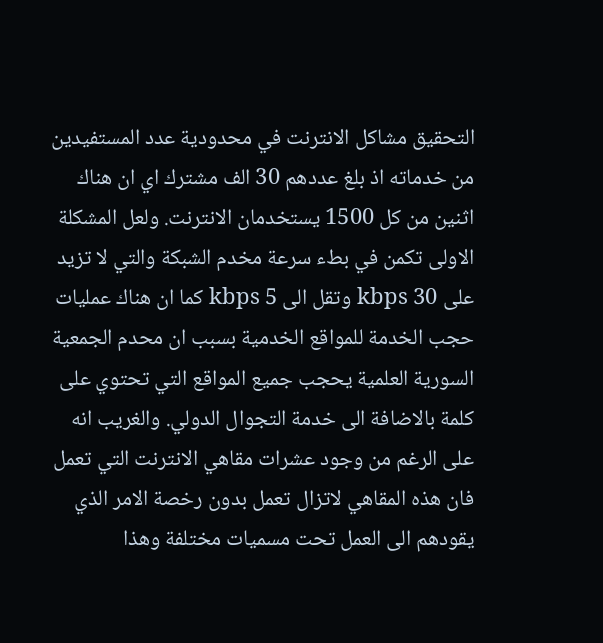التحقيق مشاكل الانترنت في محدودية عدد المستفيدين من خدماته اذ بلغ عددهم 30 الف مشترك اي ان هناك اثنين من كل 1500 يستخدمان الانترنت. ولعل المشكلة الاولى تكمن في بطء سرعة مخدم الشبكة والتي لا تزيد على 30 kbps وتقل الى 5 kbps كما ان هناك عمليات حجب الخدمة للمواقع الخدمية بسبب ان محدم الجمعية السورية العلمية يحجب جميع المواقع التي تحتوي على كلمة بالاضافة الى خدمة التجوال الدولي. والغريب انه على الرغم من وجود عشرات مقاهي الانترنت التي تعمل فان هذه المقاهي لاتزال تعمل بدون رخصة الامر الذي يقودهم الى العمل تحت مسميات مختلفة وهذا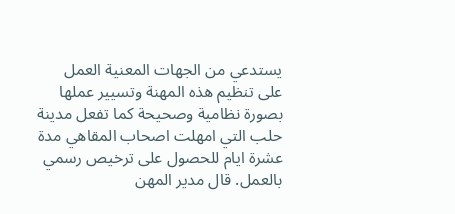يستدعي من الجهات المعنية العمل على تنظيم هذه المهنة وتسيير عملها بصورة نظامية وصحيحة كما تفعل مدينة حلب التي امهلت اصحاب المقاهي مدة عشرة ايام للحصول على ترخيص رسمي بالعمل. قال مدير المهن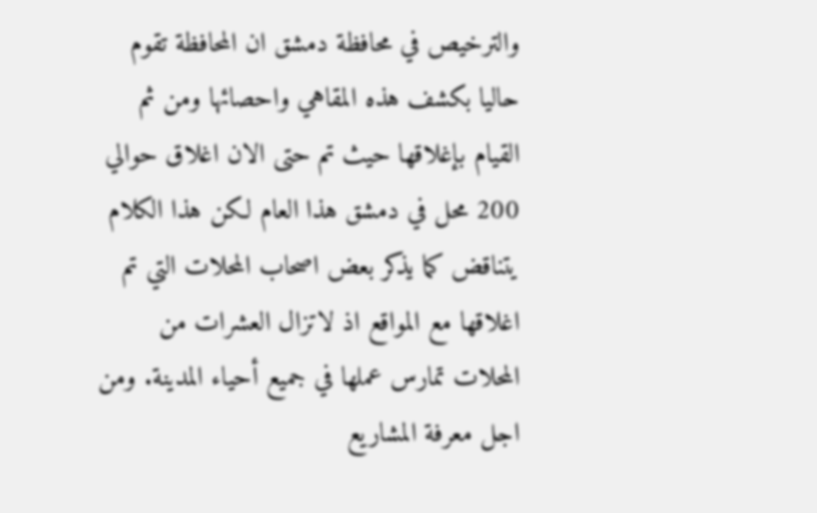والترخيص في محافظة دمشق ان المحافظة تقوم حاليا بكشف هذه المقاهي واحصائها ومن ثم القيام بإغلاقها حيث تم حتى الان اغلاق حوالي 200 محل في دمشق هذا العام لكن هذا الكلام يتناقض كما يذكر بعض اصحاب المحلات التي تم اغلاقها مع المواقع اذ لاتزال العشرات من المحلات تمارس عملها في جميع أحياء المدينة. ومن اجل معرفة المشاريع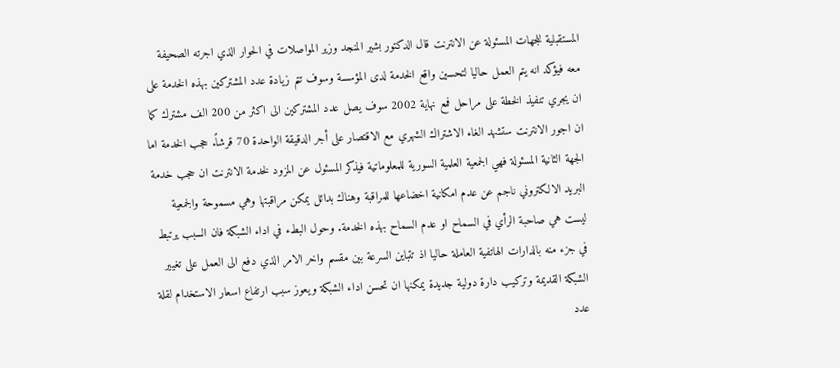المستقبلية للجهات المسئولة عن الانترنت قال الدكتور بشير المنجد وزير المواصلات في الحوار الذي اجرته الصحيفة معه فيؤكد انه يتم العمل حاليا لتحسين واقع الخدمة لدى المؤسسة وسوف تتم زيادة عدد المشتركين بهذه الخدمة على ان يجري تنفيذ الخطة على مراحل فمع نهاية 2002 سوف يصل عدد المشتركين الى اكثر من 200 الف مشترك كما ان اجور الانترنت ستشهد الغاء الاشتراك الشهري مع الاقتصار على أجر الدقيقة الواحدة 70 قرشاً. حجب الخدمة اما الجهة الثانية المسئولة فهي الجمعية العلمية السورية للمعلوماتية فيذكر المسئول عن المزود لخدمة الانترنت ان حجب خدمة البريد الالكتروني ناجم عن عدم امكانية اخضاعها للمراقبة وهناك بدائل يمكن مراقبتها وهي مسموحة والجمعية ليست هي صاحبة الرأي في السماح او عدم السماح بهذه الخدمة. وحول البطء في اداء الشبكة فان السبب يرتبط في جزء منه بالدارات الهاتفية العاملة حاليا اذ تتباين السرعة بين مقسم واخر الامر الذي دفع الى العمل على تغيير الشبكة القديمة وتركيب دارة دولية جديدة يمكنها ان تحسن اداء الشبكة ويعوز سبب ارتفاع اسعار الاستخدام لقلة عدد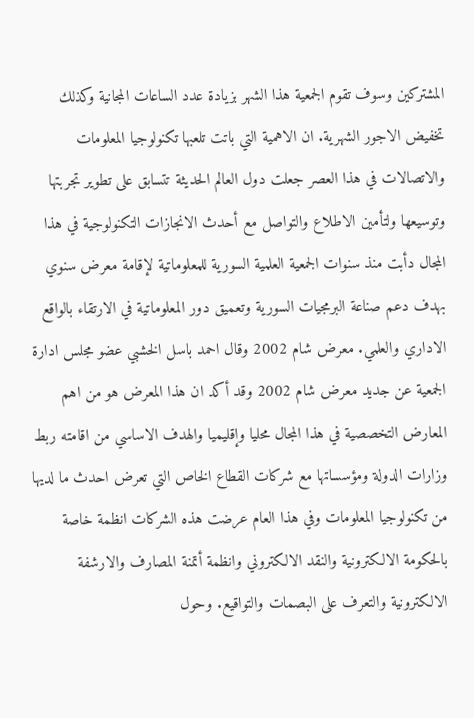المشتركين وسوف تقوم الجمعية هذا الشهر بزيادة عدد الساعات المجانية وكذلك تخفيض الاجور الشهرية. ان الاهمية التي باتت تلعبها تكنولوجيا المعلومات والاتصالات في هذا العصر جعلت دول العالم الحديثة تتسابق على تطوير تجربتها وتوسيعها ولتأمين الاطلاع والتواصل مع أحدث الانجازات التكنولوجية في هذا المجال دأبت منذ سنوات الجمعية العلمية السورية للمعلوماتية لإقامة معرض سنوي بهدف دعم صناعة البرمجيات السورية وتعميق دور المعلوماتية في الارتقاء بالواقع الاداري والعلمي. معرض شام 2002 وقال احمد باسل الخشبي عضو مجلس ادارة الجمعية عن جديد معرض شام 2002 وقد أكد ان هذا المعرض هو من اهم المعارض التخصصية في هذا المجال محليا وإقليميا والهدف الاساسي من اقامته ربط وزارات الدولة ومؤسساتها مع شركات القطاع الخاص التي تعرض احدث ما لديها من تكنولوجيا المعلومات وفي هذا العام عرضت هذه الشركات انظمة خاصة بالحكومة الالكترونية والنقد الالكتروني وانظمة أتمنة المصارف والارشفة الالكترونية والتعرف على البصمات والتواقيع. وحول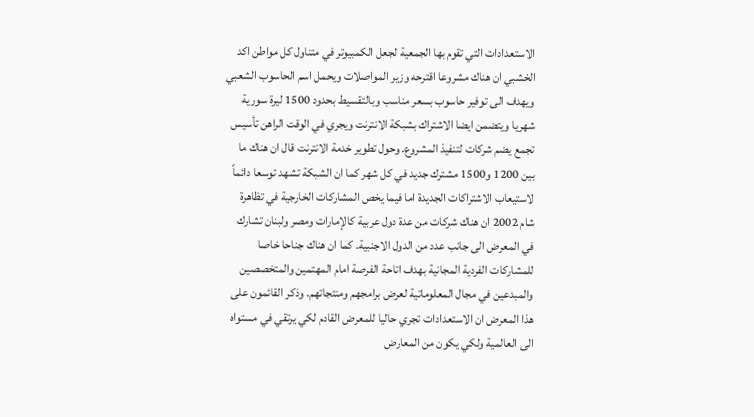الاستعدادات التي تقوم بها الجمعية لجعل الكمبيوتر في متناول كل مواطن اكد الخشبي ان هناك مشروعا اقترحه وزير المواصلات ويحمل اسم الحاسوب الشعبي ويهدف الى توفير حاسوب بسعر مناسب وبالتقسيط بحدود 1500 ليرة سورية شهريا ويتضمن ايضا الاشتراك بشبكة الانترنت ويجري في الوقت الراهن تأسيس تجمع يضم شركات لتنفيذ المشروع. وحول تطوير خدمة الانترنت قال ان هناك ما بين 1200 و1500 مشترك جديد في كل شهر كما ان الشبكة تشهد توسعا دائماً لاستيعاب الاشتراكات الجديدة اما فيما يخص المشاركات الخارجية في تظاهرة شام 2002 ان هناك شركات من عدة دول عربية كالإمارات ومصر ولبنان تشارك في المعرض الى جانب عدد من الدول الاجنبية. كما ان هناك جناحا خاصا للمشاركات الفردية المجانية بهدف اتاحة الفرصة امام المهتمين والمتخصصين والمبدعين في مجال المعلوماتية لعرض برامجهم ومنتجاتهم. وذكر القائمون على هذا المعرض ان الاستعدادات تجري حاليا للمعرض القادم لكي يرتقي في مستواه الى العالمية ولكي يكون من المعارض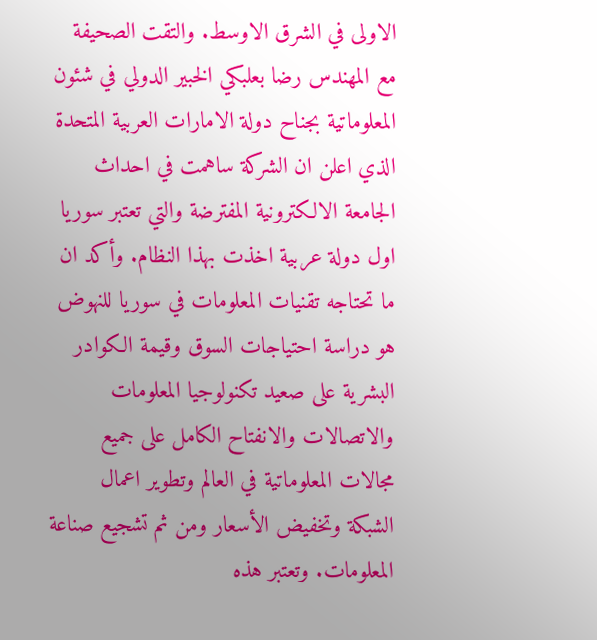الاولى في الشرق الاوسط. والتقت الصحيفة مع المهندس رضا بعلبكي الخبير الدولي في شئون المعلوماتية بجناح دولة الامارات العربية المتحدة الذي اعلن ان الشركة ساهمت في احداث الجامعة الالكترونية المفترضة والتي تعتبر سوريا اول دولة عربية اخذت بهذا النظام. وأكد ان ما تحتاجه تقنيات المعلومات في سوريا للنهوض هو دراسة احتياجات السوق وقيمة الكوادر البشرية على صعيد تكنولوجيا المعلومات والاتصالات والانفتاح الكامل على جميع مجالات المعلوماتية في العالم وتطوير اعمال الشبكة وتخفيض الأسعار ومن ثم تشجيع صناعة المعلومات. وتعتبر هذه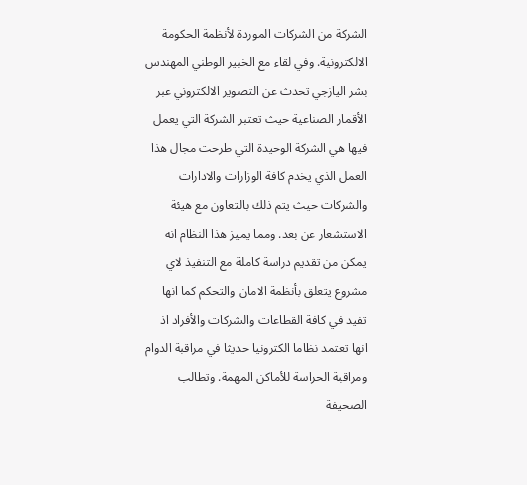الشركة من الشركات الموردة لأنظمة الحكومة الالكترونية. وفي لقاء مع الخبير الوطني المهندس بشر اليازجي تحدث عن التصوير الالكتروني عبر الأقمار الصناعية حيث تعتبر الشركة التي يعمل فيها هي الشركة الوحيدة التي طرحت مجال هذا العمل الذي يخدم كافة الوزارات والادارات والشركات حيث يتم ذلك بالتعاون مع هيئة الاستشعار عن بعد. ومما يميز هذا النظام انه يمكن من تقديم دراسة كاملة مع التنفيذ لاي مشروع يتعلق بأنظمة الامان والتحكم كما انها تفيد في كافة القطاعات والشركات والأفراد اذ انها تعتمد نظاما الكترونيا حديثا في مراقبة الدوام ومراقبة الحراسة للأماكن المهمة. وتطالب الصحيفة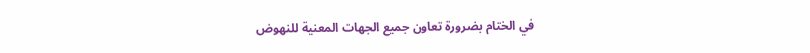في الختام بضرورة تعاون جميع الجهات المعنية للنهوض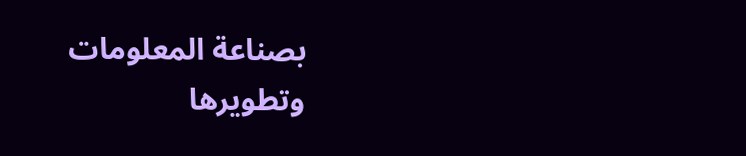بصناعة المعلومات وتطويرها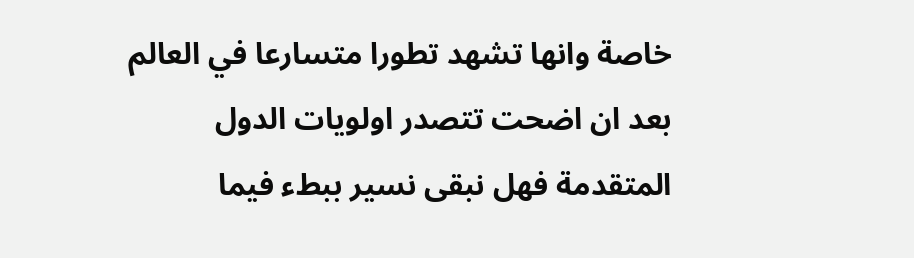خاصة وانها تشهد تطورا متسارعا في العالم بعد ان اضحت تتصدر اولويات الدول المتقدمة فهل نبقى نسير ببطء فيما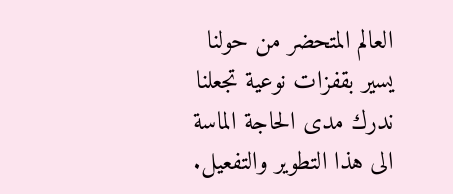العالم المتحضر من حولنا يسير بقفزات نوعية تجعلنا ندرك مدى الحاجة الماسة الى هذا التطوير والتفعيل.